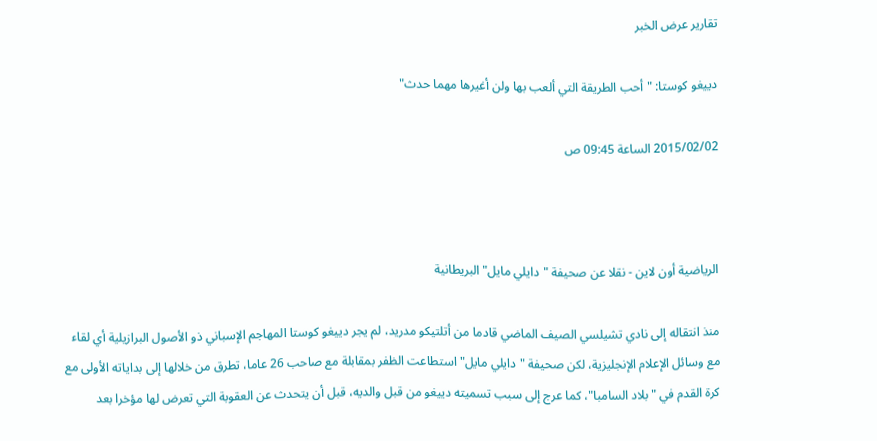تقارير عرض الخبر

دييغو كوستا: "أحب الطريقة التي ألعب بها ولن أغيرها مهما حدث"

2015/02/02 الساعة 09:45 ص



الرياضية أون لاين - نقلا عن صحيفة "دايلي مايل" البريطانية

منذ انتقاله إلى نادي تشيلسي الصيف الماضي قادما من أتلتيكو مدريد، لم يجر دييغو كوستا المهاجم الإسباني ذو الأصول البرازيلية أي لقاء مع وسائل الإعلام الإنجليزية، لكن صحيفة "دايلي مايل" استطاعت الظفر بمقابلة مع صاحب 26 عاما، تطرق من خلالها إلى بداياته الأولى مع كرة القدم في "بلاد السامبا"، كما عرج إلى سبب تسميته دييغو من قبل والديه، قبل أن يتحدث عن العقوبة التي تعرض لها مؤخرا بعد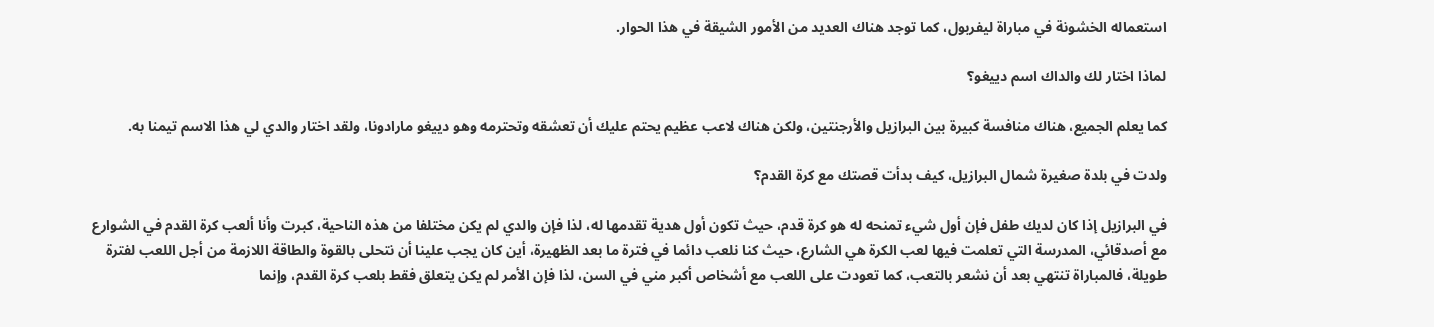استعماله الخشونة في مباراة ليفربول، كما توجد هناك العديد من الأمور الشيقة في هذا الحوار.

لماذا اختار لك والداك اسم دييغو؟

كما يعلم الجميع، هناك منافسة كبيرة بين البرازيل والأرجنتين، ولكن هناك لاعب عظيم يحتم عليك أن تعشقه وتحترمه وهو دييغو مارادونا، ولقد اختار والدي لي هذا الاسم تيمنا به.

ولدت في بلدة صغيرة شمال البرازيل، كيف بدأت قصتك مع كرة القدم؟

في البرازيل إذا كان لديك طفل فإن أول شيء تمنحه له هو كرة قدم، حيث تكون أول هدية تقدمها له، لذا فإن والدي لم يكن مختلفا من هذه الناحية، كبرت وأنا ألعب كرة القدم في الشوارع مع أصدقائي، المدرسة التي تعلمت فيها لعب الكرة هي الشارع، حيث كنا نلعب دائما في فترة ما بعد الظهيرة، أين كان يجب علينا أن نتحلى بالقوة والطاقة اللازمة من أجل اللعب لفترة طويلة، فالمباراة تنتهي بعد أن نشعر بالتعب، كما تعودت على اللعب مع أشخاص أكبر مني في السن، لذا فإن الأمر لم يكن يتعلق فقط بلعب كرة القدم، وإنما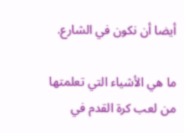أيضا أن نكون في الشارع.

ما هي الأشياء التي تعلمتها من لعب كرة القدم في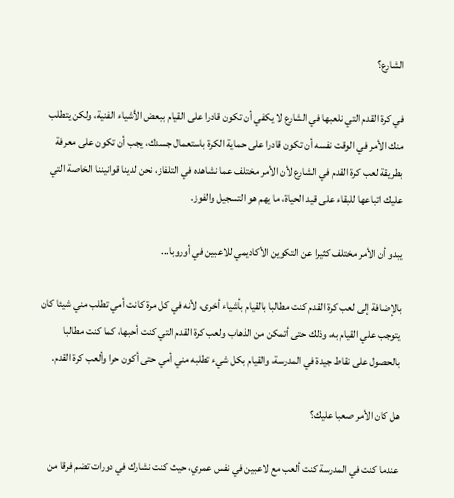الشارع؟

في كرة القدم التي نلعبها في الشارع لا يكفي أن تكون قادرا على القيام ببعض الأشياء الفنية، ولكن يتطلب منك الأمر في الوقت نفسه أن تكون قادرا على حماية الكرة باستعمال جسدك، يجب أن تكون على معرفة بطريقة لعب كرة القدم في الشارع لأن الأمر مختلف عما نشاهده في التلفاز، نحن لدينا قوانيننا الخاصة التي عليك اتباعها للبقاء على قيد الحياة، ما يهم هو التسجيل والفوز.

يبدو أن الأمر مختلف كثيرا عن التكوين الأكاديمي للاعبين في أوروبا...

بالإضافة إلى لعب كرة القدم كنت مطالبا بالقيام بأشياء أخرى، لأنه في كل مرة كانت أمي تطلب مني شيئا كان يتوجب علي القيام به، وذلك حتى أتمكن من الذهاب ولعب كرة القدم التي كنت أحبها، كما كنت مطالبا بالحصول على نقاط جيدة في المدرسة، والقيام بكل شيء تطلبه مني أمي حتى أكون حرا وألعب كرة القدم.

هل كان الأمر صعبا عليك؟

عندما كنت في المدرسة كنت ألعب مع لاعبين في نفس عمري، حيث كنت نشارك في دورات تضم فرقا من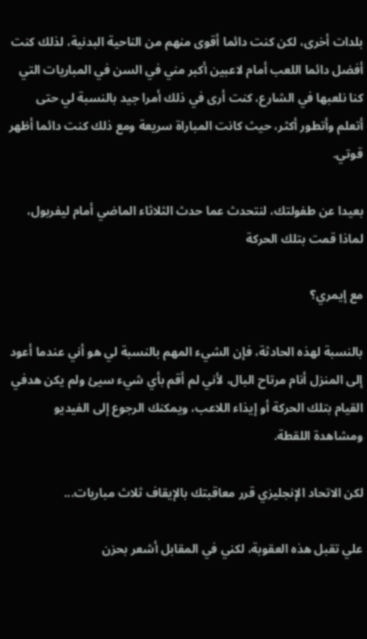بلدات أخرى، لكن كنت دائما أقوى منهم من الناحية البدنية، لذلك كنت أفضل دائما اللعب أمام لاعبين أكبر مني في السن في المباريات التي كنا نلعبها في الشارع، كنت أرى في ذلك أمرا جيد بالنسبة لي حتى أتعلم وأتطور أكثر، حيث كانت المباراة سريعة ومع ذلك كنت دائما أظهر قوتي.

بعيدا عن طفولتك، لنتحدث عما حدث الثلاثاء الماضي أمام ليفربول، لماذا قمت بتلك الحركة

مع إيمري؟

بالنسبة لهذه الحادثة، فإن الشيء المهم بالنسبة لي هو أني عندما أعود إلى المنزل أنام مرتاح البال، لأني لم أقم بأي شيء سيئ ولم يكن هدفي القيام بتلك الحركة أو إيذاء اللاعب، ويمكنك الرجوع إلى الفيديو ومشاهدة اللقطة.

لكن الاتحاد الإنجليزي قرر معاقبتك بالإيقاف ثلاث مباريات...

علي تقبل هذه العقوبة، لكني في المقابل أشعر بحزن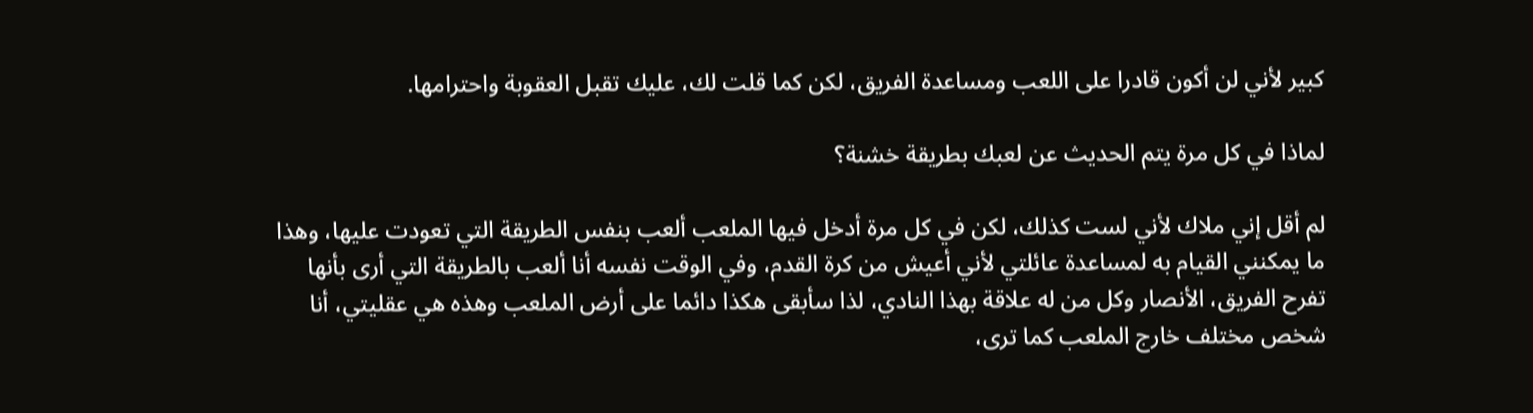كبير لأني لن أكون قادرا على اللعب ومساعدة الفريق، لكن كما قلت لك، عليك تقبل العقوبة واحترامها.

لماذا في كل مرة يتم الحديث عن لعبك بطريقة خشنة؟

لم أقل إني ملاك لأني لست كذلك، لكن في كل مرة أدخل فيها الملعب ألعب بنفس الطريقة التي تعودت عليها، وهذا ما يمكنني القيام به لمساعدة عائلتي لأني أعيش من كرة القدم، وفي الوقت نفسه أنا ألعب بالطريقة التي أرى بأنها تفرح الفريق، الأنصار وكل من له علاقة بهذا النادي، لذا سأبقى هكذا دائما على أرض الملعب وهذه هي عقليتي، أنا شخص مختلف خارج الملعب كما ترى،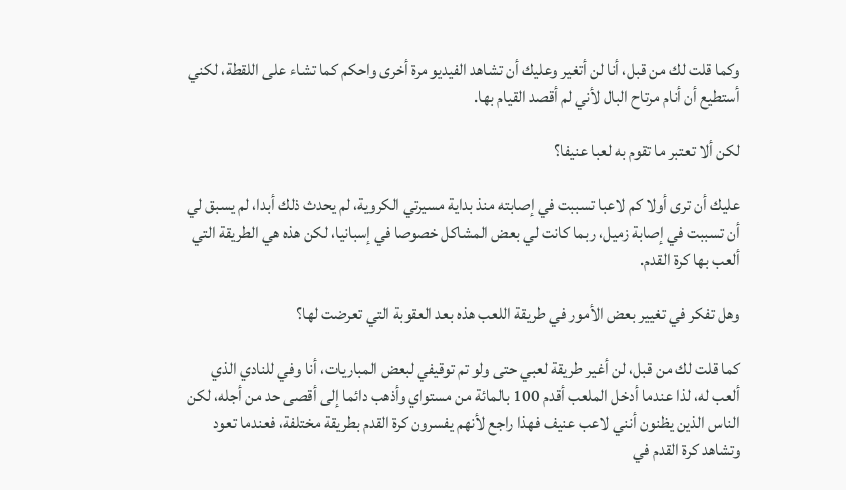وكما قلت لك من قبل، أنا لن أتغير وعليك أن تشاهد الفيديو مرة أخرى واحكم كما تشاء على اللقطة، لكني أستطيع أن أنام مرتاح البال لأني لم أقصد القيام بها.

لكن ألا تعتبر ما تقوم به لعبا عنيفا؟

عليك أن ترى أولا كم لاعبا تسببت في إصابته منذ بداية مسيرتي الكروية، لم يحدث ذلك أبدا، لم يسبق لي أن تسببت في إصابة زميل، ربما كانت لي بعض المشاكل خصوصا في إسبانيا، لكن هذه هي الطريقة التي ألعب بها كرة القدم.

وهل تفكر في تغيير بعض الأمور في طريقة اللعب هذه بعد العقوبة التي تعرضت لها؟

كما قلت لك من قبل، لن أغير طريقة لعبي حتى ولو تم توقيفي لبعض المباريات، أنا وفي للنادي الذي ألعب له، لذا عندما أدخل الملعب أقدم 100 بالمائة من مستواي وأذهب دائما إلى أقصى حد من أجله، لكن الناس الذين يظنون أنني لاعب عنيف فهذا راجع لأنهم يفسرون كرة القدم بطريقة مختلفة، فعندما تعود وتشاهد كرة القدم في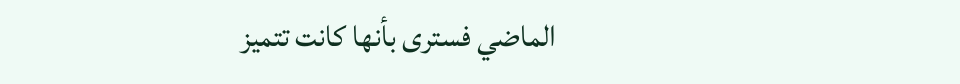الماضي فسترى بأنها كانت تتميز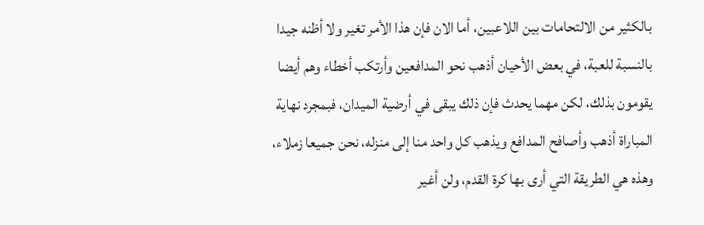بالكثير من الالتحامات بين اللاعبين، أما الان فإن هذا الأمر تغير ولا أظنه جيدا بالنسبة للعبة، في بعض الأحيان أذهب نحو المدافعين وأرتكب أخطاء وهم أيضا يقومون بذلك، لكن مهما يحدث فإن ذلك يبقى في أرضية الميدان، فبمجرد نهاية المباراة أذهب وأصافح المدافع ويذهب كل واحد منا إلى منزله، نحن جميعا زملاء، وهذه هي الطريقة التي أرى بها كرة القدم، ولن أغير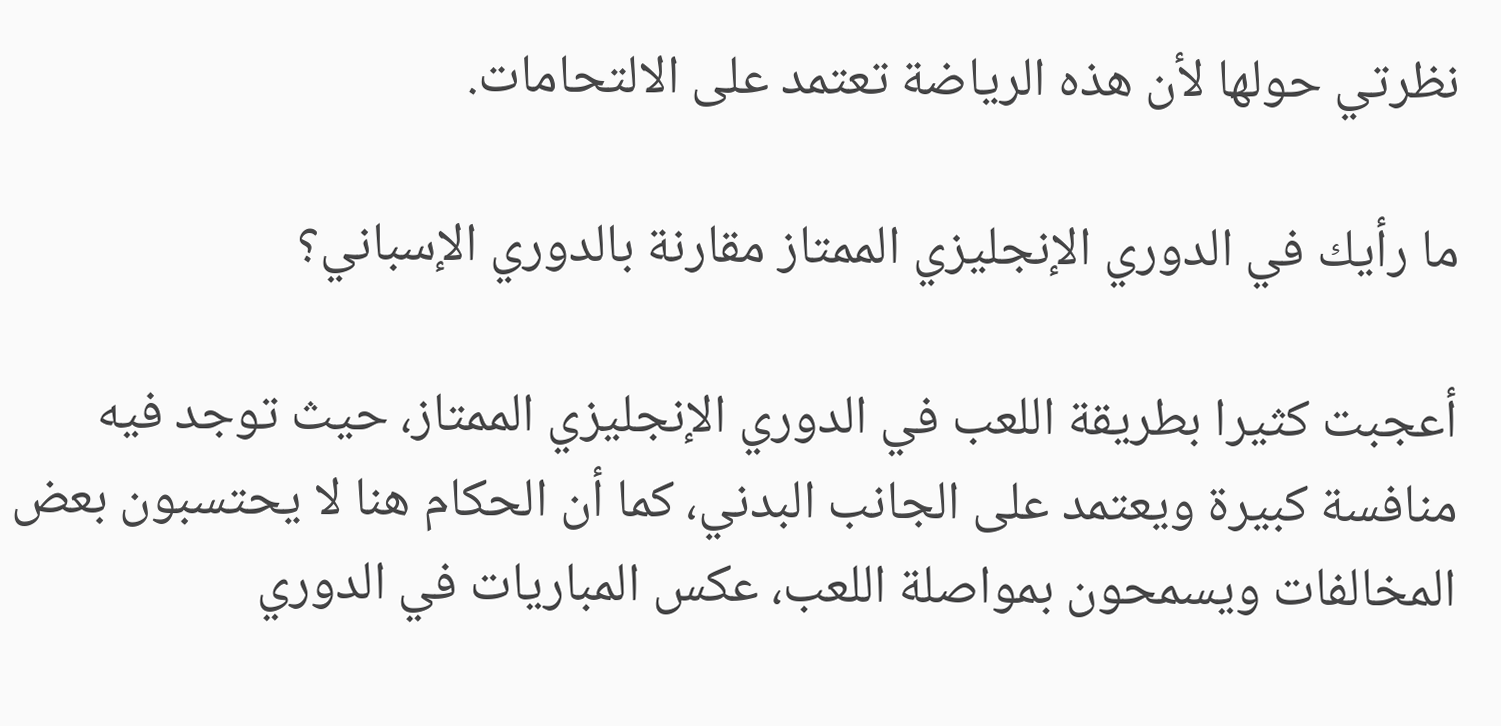نظرتي حولها لأن هذه الرياضة تعتمد على الالتحامات.

ما رأيك في الدوري الإنجليزي الممتاز مقارنة بالدوري الإسباني؟

أعجبت كثيرا بطريقة اللعب في الدوري الإنجليزي الممتاز، حيث توجد فيه منافسة كبيرة ويعتمد على الجانب البدني، كما أن الحكام هنا لا يحتسبون بعض المخالفات ويسمحون بمواصلة اللعب، عكس المباريات في الدوري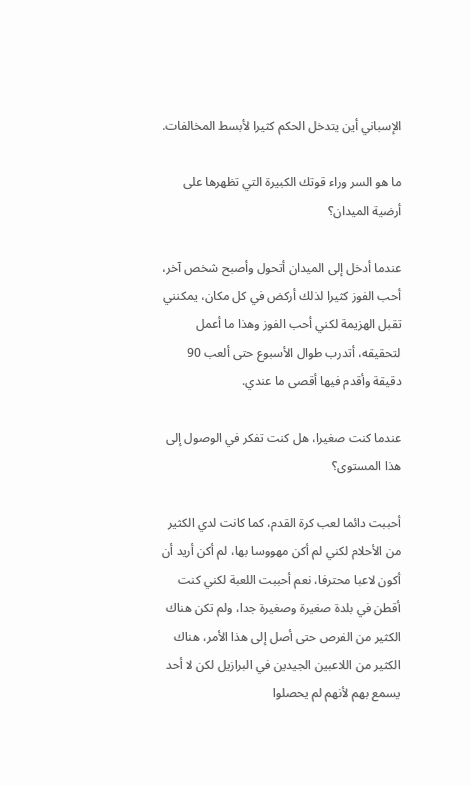الإسباني أين يتدخل الحكم كثيرا لأبسط المخالفات.

ما هو السر وراء قوتك الكبيرة التي تظهرها على أرضية الميدان؟

عندما أدخل إلى الميدان أتحول وأصبح شخص آخر، أحب الفوز كثيرا لذلك أركض في كل مكان، يمكنني تقبل الهزيمة لكني أحب الفوز وهذا ما أعمل لتحقيقه، أتدرب طوال الأسبوع حتى ألعب 90 دقيقة وأقدم فيها أقصى ما عندي.

عندما كنت صغيرا، هل كنت تفكر في الوصول إلى هذا المستوى؟

أحببت دائما لعب كرة القدم، كما كانت لدي الكثير من الأحلام لكني لم أكن مهووسا بها، لم أكن أريد أن أكون لاعبا محترفا، نعم أحببت اللعبة لكني كنت أقطن في بلدة صغيرة وصغيرة جدا، ولم تكن هناك الكثير من الفرص حتى أصل إلى هذا الأمر، هناك الكثير من اللاعبين الجيدين في البرازيل لكن لا أحد يسمع بهم لأنهم لم يحصلوا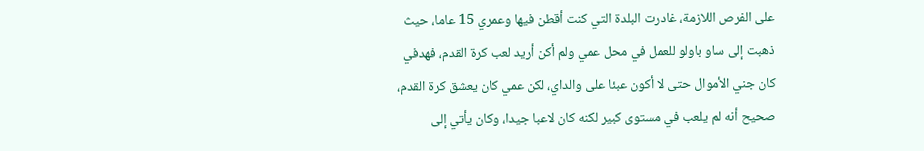على الفرص اللازمة، غادرت البلدة التي كنت أقطن فيها وعمري 15 عاما، حيث ذهبت إلى ساو باولو للعمل في محل عمي ولم أكن أريد لعب كرة القدم، فهدفي كان جني الأموال حتى لا أكون عبئا على والداي، لكن عمي كان يعشق كرة القدم، صحيح أنه لم يلعب في مستوى كبير لكنه كان لاعبا جيدا، وكان يأتي إلى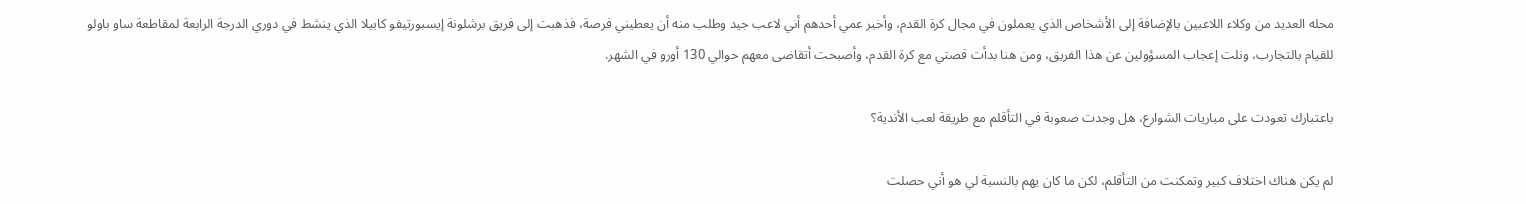محله العديد من وكلاء اللاعبين بالإضافة إلى الأشخاص الذي يعملون في مجال كرة القدم، وأخبر عمي أحدهم أني لاعب جيد وطلب منه أن يعطيني فرصة، فذهبت إلى فريق برشلونة إيسبورتيفو كابيلا الذي ينشط في دوري الدرجة الرابعة لمقاطعة ساو باولو للقيام بالتجارب، ونلت إعجاب المسؤولين عن هذا الفريق، ومن هنا بدأت قصتي مع كرة القدم، وأصبحت أتقاضى معهم حوالي 130 أورو في الشهر.

باعتبارك تعودت على مباريات الشوارع، هل وجدت صعوبة في التأقلم مع طريقة لعب الأندية؟

لم يكن هناك اختلاف كبير وتمكنت من التأقلم، لكن ما كان يهم بالنسبة لي هو أني حصلت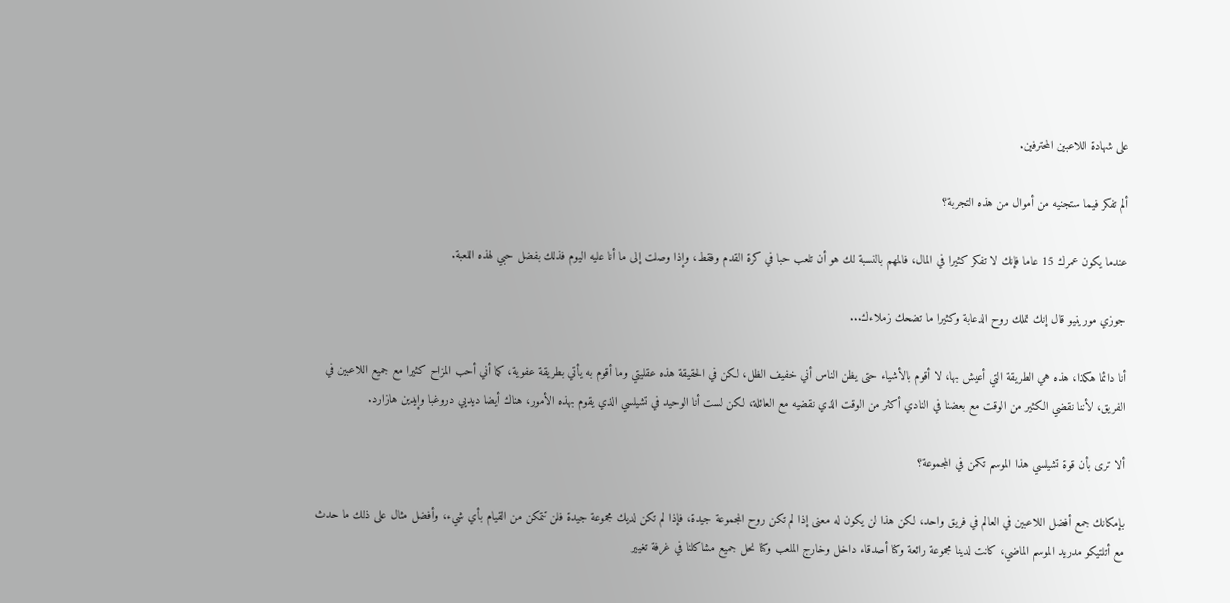على شهادة اللاعبين المحترفين.

ألم تفكر فيما ستجنيه من أموال من هذه التجربة؟

عندما يكون عمرك 15 عاما فإنك لا تفكر كثيرا في المال، فالمهم بالنسبة لك هو أن تلعب حبا في كرة القدم وفقط، وإذا وصلت إلى ما أنا عليه اليوم فذلك بفضل حبي لهذه اللعبة.

جوزي مورينيو قال إنك تملك روح الدعابة وكثيرا ما تضحك زملاءك...

أنا دائما هكذا، هذه هي الطريقة التي أعيش بها، لا أقوم بالأشياء حتى يظن الناس أني خفيف الظل، لكن في الحقيقة هذه عقليتي وما أقوم به يأتي بطريقة عفوية، كما أني أحب المزاح كثيرا مع جميع اللاعبين في الفريق، لأننا نقضي الكثير من الوقت مع بعضنا في النادي أكثر من الوقت الذي نقضيه مع العائلة، لكن لست أنا الوحيد في تشيلسي الذي يقوم بهذه الأمور، هناك أيضا ديديي دروغبا وإيدين هازارد.

ألا ترى بأن قوة تشيلسي هذا الموسم تكمن في المجموعة؟

بإمكانك جمع أفضل اللاعبين في العالم في فريق واحد، لكن هذا لن يكون له معنى إذا لم تكن روح المجموعة جيدة، فإذا لم تكن لديك مجموعة جيدة فلن تتمكن من القيام بأي شيء، وأفضل مثال على ذلك ما حدث مع أتلتيكو مدريد الموسم الماضي، كانت لدينا مجموعة رائعة وكنا أصدقاء داخل وخارج الملعب وكنا نحل جميع مشاكلنا في غرفة تغيير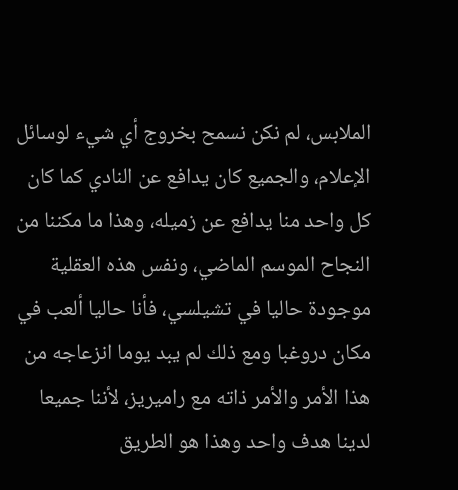الملابس، لم نكن نسمح بخروج أي شيء لوسائل الإعلام، والجميع كان يدافع عن النادي كما كان كل واحد منا يدافع عن زميله، وهذا ما مكننا من النجاح الموسم الماضي، ونفس هذه العقلية موجودة حاليا في تشيلسي، فأنا حاليا ألعب في مكان دروغبا ومع ذلك لم يبد يوما انزعاجه من هذا الأمر والأمر ذاته مع راميريز، لأننا جميعا لدينا هدف واحد وهذا هو الطريق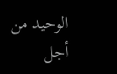الوحيد من أجل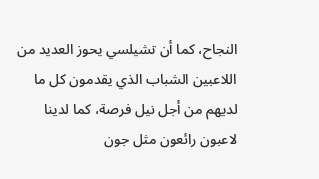النجاح، كما أن تشيلسي يحوز العديد من اللاعبين الشباب الذي يقدمون كل ما لديهم من أجل نيل فرصة، كما لدينا لاعبون رائعون مثل جون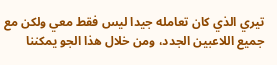تيري الذي كان تعامله جيدا ليس فقط معي ولكن مع جميع اللاعبين الجدد، ومن خلال هذا الجو يمكننا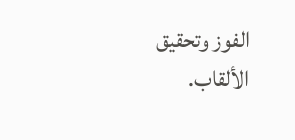الفوز وتحقيق الألقاب.